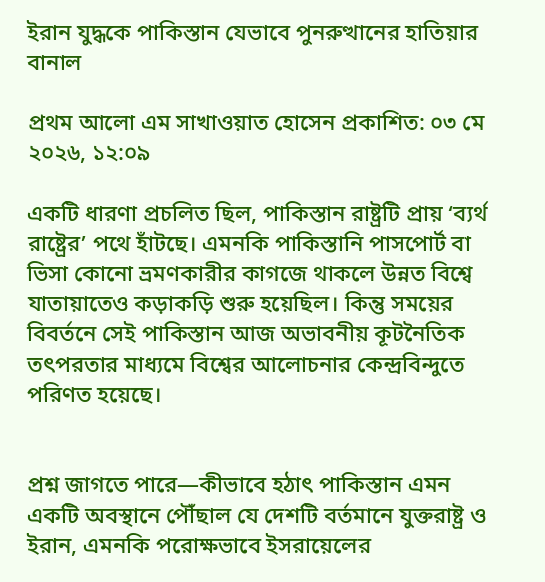ইরান যুদ্ধকে পাকিস্তান যেভাবে পুনরুত্থানের হাতিয়ার বানাল

প্রথম আলো এম সাখাওয়াত হোসেন প্রকাশিত: ০৩ মে ২০২৬, ১২:০৯

একটি ধারণা প্রচলিত ছিল, পাকিস্তান রাষ্ট্রটি প্রায় ‘ব্যর্থ রাষ্ট্রের’ পথে হাঁটছে। এমনকি পাকিস্তানি পাসপোর্ট বা ভিসা কোনো ভ্রমণকারীর কাগজে থাকলে উন্নত বিশ্বে যাতায়াতেও কড়াকড়ি শুরু হয়েছিল। কিন্তু সময়ের বিবর্তনে সেই পাকিস্তান আজ অভাবনীয় কূটনৈতিক তৎপরতার মাধ্যমে বিশ্বের আলোচনার কেন্দ্রবিন্দুতে পরিণত হয়েছে।


প্রশ্ন জাগতে পারে—কীভাবে হঠাৎ পাকিস্তান এমন একটি অবস্থানে পৌঁছাল যে দেশটি বর্তমানে যুক্তরাষ্ট্র ও ইরান, এমনকি পরোক্ষভাবে ইসরায়েলের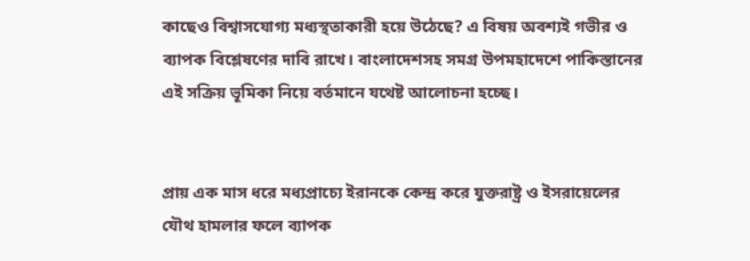কাছেও বিশ্বাসযোগ্য মধ্যস্থতাকারী হয়ে উঠেছে? এ বিষয় অবশ্যই গভীর ও ব্যাপক বিশ্লেষণের দাবি রাখে। বাংলাদেশসহ সমগ্র উপমহাদেশে পাকিস্তানের এই সক্রিয় ভূমিকা নিয়ে বর্তমানে যথেষ্ট আলোচনা হচ্ছে।


প্রায় এক মাস ধরে মধ্যপ্রাচ্যে ইরানকে কেন্দ্র করে যুক্তরাষ্ট্র ও ইসরায়েলের যৌথ হামলার ফলে ব্যাপক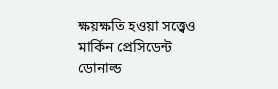ক্ষয়ক্ষতি হওয়া সত্ত্বেও মার্কিন প্রেসিডেন্ট ডোনাল্ড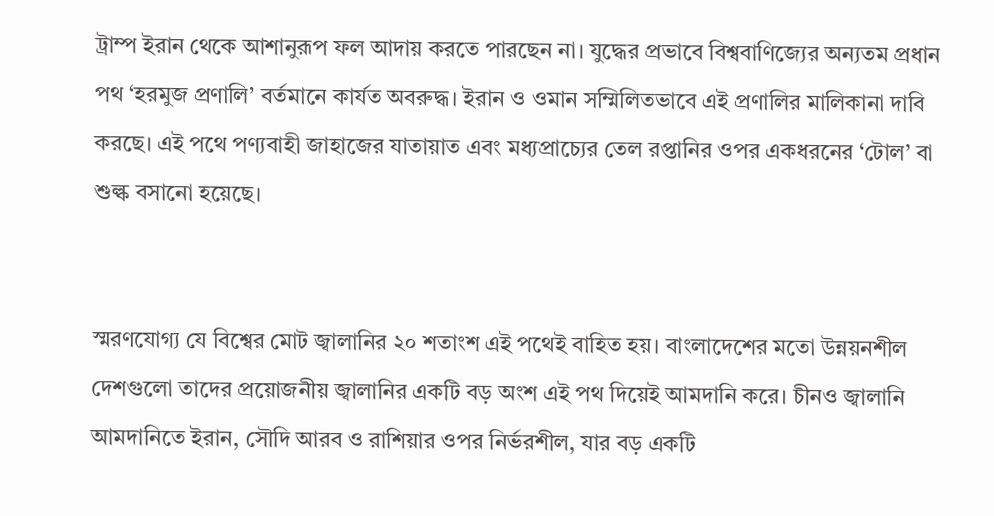ট্রাম্প ইরান থেকে আশানুরূপ ফল আদায় করতে পারছেন না। যুদ্ধের প্রভাবে বিশ্ববাণিজ্যের অন্যতম প্রধান পথ ‘হরমুজ প্রণালি’ বর্তমানে কার্যত অবরুদ্ধ। ইরান ও ওমান সম্মিলিতভাবে এই প্রণালির মালিকানা দাবি করছে। এই পথে পণ্যবাহী জাহাজের যাতায়াত এবং মধ্যপ্রাচ্যের তেল রপ্তানির ওপর একধরনের ‘টোল’ বা শুল্ক বসানো হয়েছে।


স্মরণযোগ্য যে বিশ্বের মোট জ্বালানির ২০ শতাংশ এই পথেই বাহিত হয়। বাংলাদেশের মতো উন্নয়নশীল দেশগুলো তাদের প্রয়োজনীয় জ্বালানির একটি বড় অংশ এই পথ দিয়েই আমদানি করে। চীনও জ্বালানি আমদানিতে ইরান, সৌদি আরব ও রাশিয়ার ওপর নির্ভরশীল, যার বড় একটি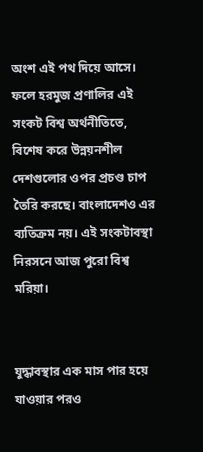অংশ এই পথ দিয়ে আসে। ফলে হরমুজ প্রণালির এই সংকট বিশ্ব অর্থনীতিতে, বিশেষ করে উন্নয়নশীল দেশগুলোর ওপর প্রচণ্ড চাপ তৈরি করছে। বাংলাদেশও এর ব্যতিক্রম নয়। এই সংকটাবস্থা নিরসনে আজ পুরো বিশ্ব মরিয়া।


যুদ্ধাবস্থার এক মাস পার হয়ে যাওয়ার পরও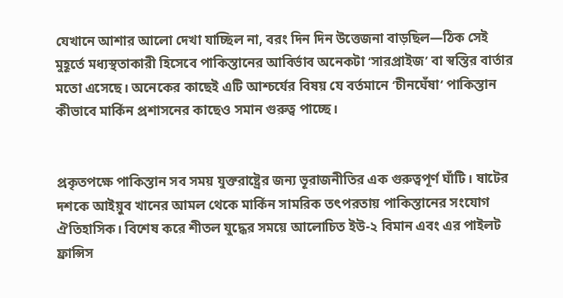যেখানে আশার আলো দেখা যাচ্ছিল না, বরং দিন দিন উত্তেজনা বাড়ছিল—ঠিক সেই মুহূর্তে মধ্যস্থতাকারী হিসেবে পাকিস্তানের আবির্ভাব অনেকটা ‘সারপ্রাইজ’ বা স্বস্তির বার্তার মতো এসেছে। অনেকের কাছেই এটি আশ্চর্যের বিষয় যে বর্তমানে ‘চীনঘেঁষা’ পাকিস্তান কীভাবে মার্কিন প্রশাসনের কাছেও সমান গুরুত্ব পাচ্ছে।


প্রকৃতপক্ষে পাকিস্তান সব সময় যুক্তরাষ্ট্রের জন্য ভূরাজনীতির এক গুরুত্বপূর্ণ ঘাঁটি। ষাটের দশকে আইয়ুব খানের আমল থেকে মার্কিন সামরিক তৎপরতায় পাকিস্তানের সংযোগ ঐতিহাসিক। বিশেষ করে শীতল যুদ্ধের সময়ে আলোচিত ইউ-২ বিমান এবং এর পাইলট ফ্রান্সিস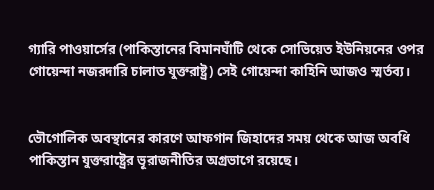গ্যারি পাওয়ার্সের (পাকিস্তানের বিমানঘাঁটি থেকে সোভিয়েত ইউনিয়নের ওপর গোয়েন্দা নজরদারি চালাত যুক্তরাষ্ট্র) সেই গোয়েন্দা কাহিনি আজও স্মর্তব্য।


ভৌগোলিক অবস্থানের কারণে আফগান জিহাদের সময় থেকে আজ অবধি পাকিস্তান যুক্তরাষ্ট্রের ভূরাজনীতির অগ্রভাগে রয়েছে।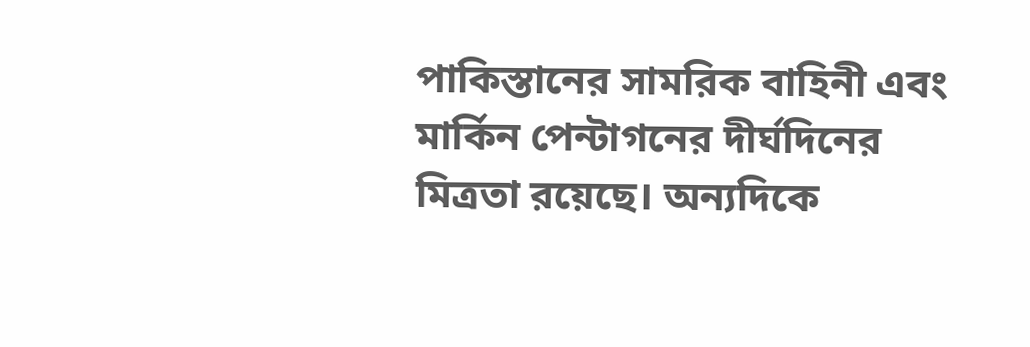পাকিস্তানের সামরিক বাহিনী এবং মার্কিন পেন্টাগনের দীর্ঘদিনের মিত্রতা রয়েছে। অন্যদিকে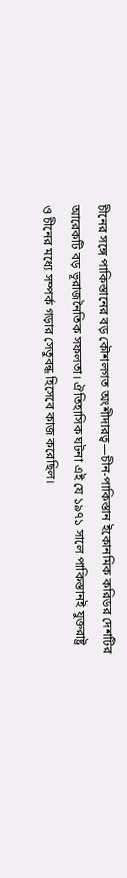চীনের সঙ্গে পাকিস্তানের বড় কৌশলগত অংশীদারত্ব—চীন-পাকিস্তান ইকোনমিক করিডর দেশটির আরেকটি বড় ভূরাজনৈতিক সফলতা। ঐতিহাসিক ঘটনা এই যে ১৯৭১ সালে পাকিস্তানই যুক্তরাষ্ট্র ও চীনের মধ্যে সম্পর্ক গড়ার সেতুবন্ধ হিসেবে কাজ করেছিল।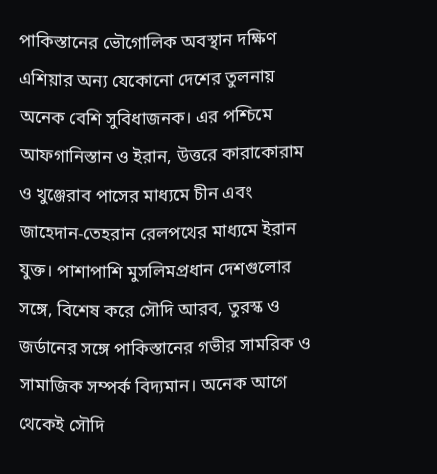পাকিস্তানের ভৌগোলিক অবস্থান দক্ষিণ এশিয়ার অন্য যেকোনো দেশের তুলনায় অনেক বেশি সুবিধাজনক। এর পশ্চিমে আফগানিস্তান ও ইরান, উত্তরে কারাকোরাম ও খুঞ্জেরাব পাসের মাধ্যমে চীন এবং জাহেদান-তেহরান রেলপথের মাধ্যমে ইরান যুক্ত। পাশাপাশি মুসলিমপ্রধান দেশগুলোর সঙ্গে, বিশেষ করে সৌদি আরব, তুরস্ক ও জর্ডানের সঙ্গে পাকিস্তানের গভীর সামরিক ও সামাজিক সম্পর্ক বিদ্যমান। অনেক আগে থেকেই সৌদি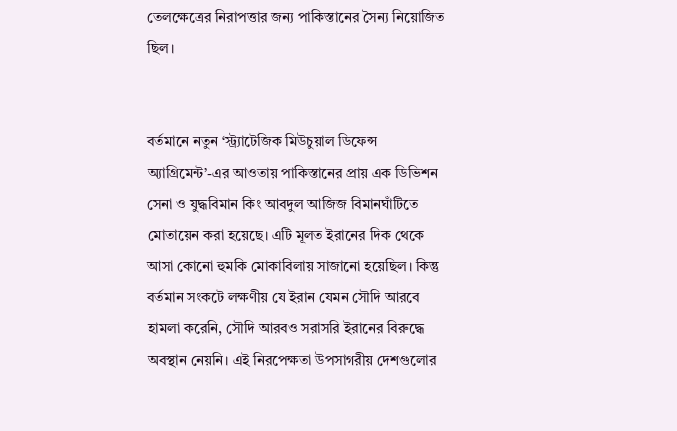তেলক্ষেত্রের নিরাপত্তার জন্য পাকিস্তানের সৈন্য নিয়োজিত ছিল।


বর্তমানে নতুন ‘স্ট্র্যাটেজিক মিউচুয়াল ডিফেন্স অ্যাগ্রিমেন্ট’-এর আওতায় পাকিস্তানের প্রায় এক ডিভিশন সেনা ও যুদ্ধবিমান কিং আবদুল আজিজ বিমানঘাঁটিতে মোতায়েন করা হয়েছে। এটি মূলত ইরানের দিক থেকে আসা কোনো হুমকি মোকাবিলায় সাজানো হয়েছিল। কিন্তু বর্তমান সংকটে লক্ষণীয় যে ইরান যেমন সৌদি আরবে হামলা করেনি, সৌদি আরবও সরাসরি ইরানের বিরুদ্ধে অবস্থান নেয়নি। এই নিরপেক্ষতা উপসাগরীয় দেশগুলোর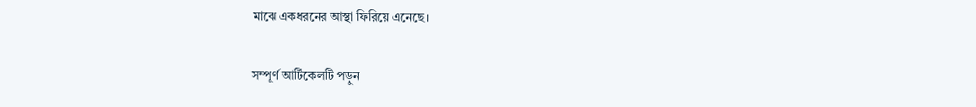মাঝে একধরনের আস্থা ফিরিয়ে এনেছে।

সম্পূর্ণ আর্টিকেলটি পড়ুন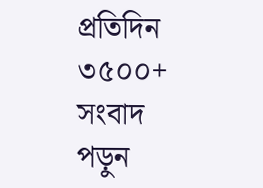প্রতিদিন ৩৫০০+ সংবাদ পড়ুন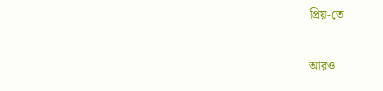প্রিয়-তে

আরও